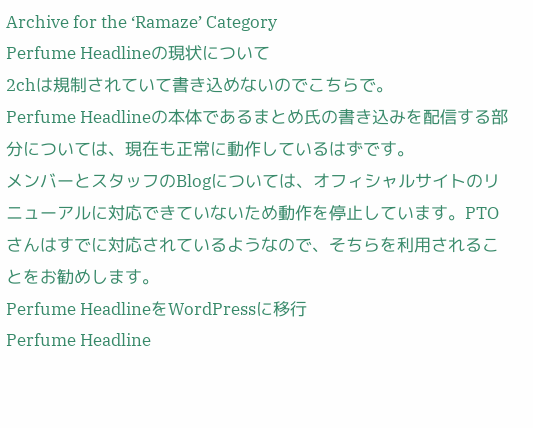Archive for the ‘Ramaze’ Category
Perfume Headlineの現状について
2chは規制されていて書き込めないのでこちらで。
Perfume Headlineの本体であるまとめ氏の書き込みを配信する部分については、現在も正常に動作しているはずです。
メンバーとスタッフのBlogについては、オフィシャルサイトのリニューアルに対応できていないため動作を停止しています。PTOさんはすでに対応されているようなので、そちらを利用されることをお勧めします。
Perfume HeadlineをWordPressに移行
Perfume Headline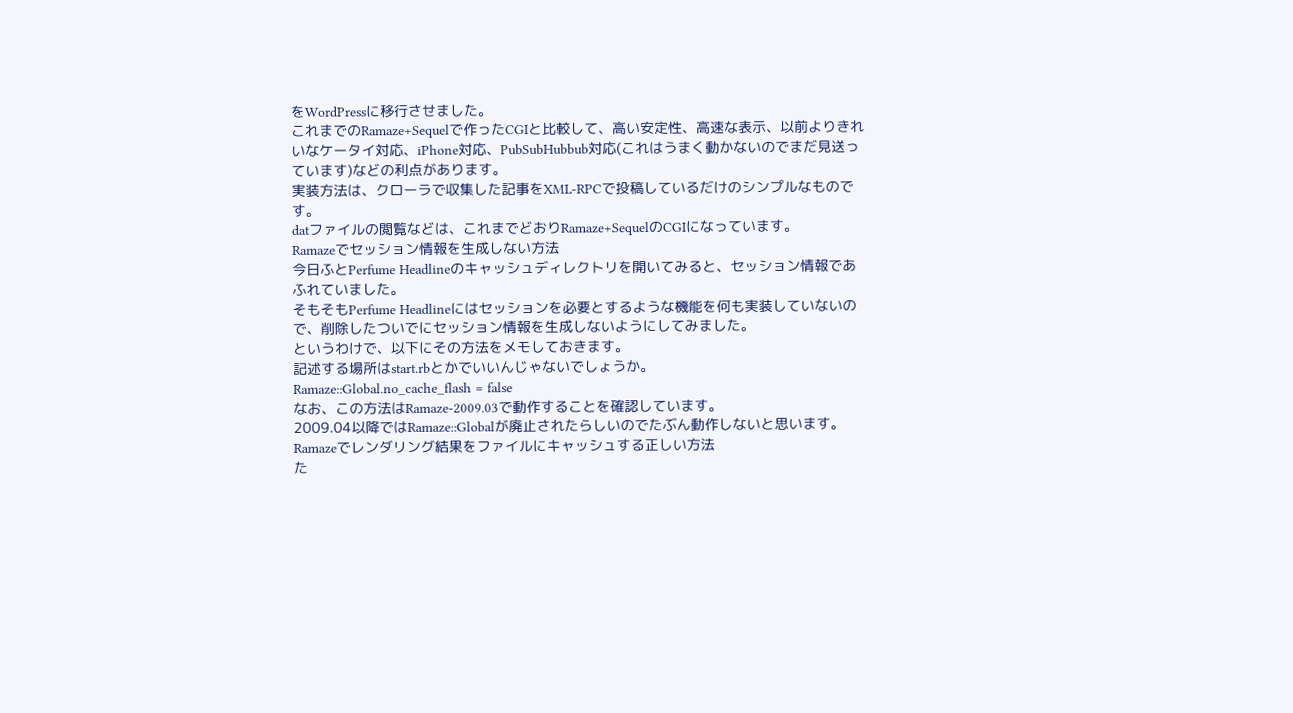をWordPressに移行させました。
これまでのRamaze+Sequelで作ったCGIと比較して、高い安定性、高速な表示、以前よりきれいなケータイ対応、iPhone対応、PubSubHubbub対応(これはうまく動かないのでまだ見送っています)などの利点があります。
実装方法は、クローラで収集した記事をXML-RPCで投稿しているだけのシンプルなものです。
datファイルの閲覧などは、これまでどおりRamaze+SequelのCGIになっています。
Ramazeでセッション情報を生成しない方法
今日ふとPerfume Headlineのキャッシュディレクトリを開いてみると、セッション情報であふれていました。
そもそもPerfume Headlineにはセッションを必要とするような機能を何も実装していないので、削除したついでにセッション情報を生成しないようにしてみました。
というわけで、以下にその方法をメモしておきます。
記述する場所はstart.rbとかでいいんじゃないでしょうか。
Ramaze::Global.no_cache_flash = false
なお、この方法はRamaze-2009.03で動作することを確認しています。
2009.04以降ではRamaze::Globalが廃止されたらしいのでたぶん動作しないと思います。
Ramazeでレンダリング結果をファイルにキャッシュする正しい方法
た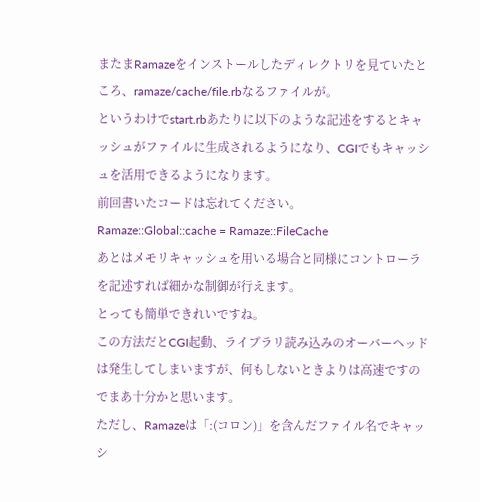またまRamazeをインストールしたディレクトリを見ていたところ、ramaze/cache/file.rbなるファイルが。
というわけでstart.rbあたりに以下のような記述をするとキャッシュがファイルに生成されるようになり、CGIでもキャッシュを活用できるようになります。
前回書いたコードは忘れてください。
Ramaze::Global::cache = Ramaze::FileCache
あとはメモリキャッシュを用いる場合と同様にコントローラを記述すれば細かな制御が行えます。
とっても簡単できれいですね。
この方法だとCGI起動、ライブラリ読み込みのオーバーヘッドは発生してしまいますが、何もしないときよりは高速ですのでまあ十分かと思います。
ただし、Ramazeは「:(コロン)」を含んだファイル名でキャッシ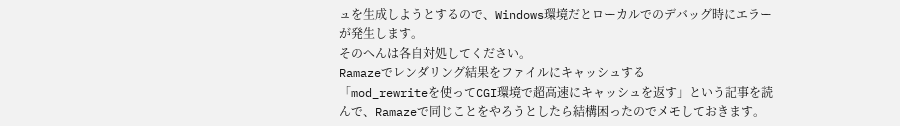ュを生成しようとするので、Windows環境だとローカルでのデバッグ時にエラーが発生します。
そのへんは各自対処してください。
Ramazeでレンダリング結果をファイルにキャッシュする
「mod_rewriteを使ってCGI環境で超高速にキャッシュを返す」という記事を読んで、Ramazeで同じことをやろうとしたら結構困ったのでメモしておきます。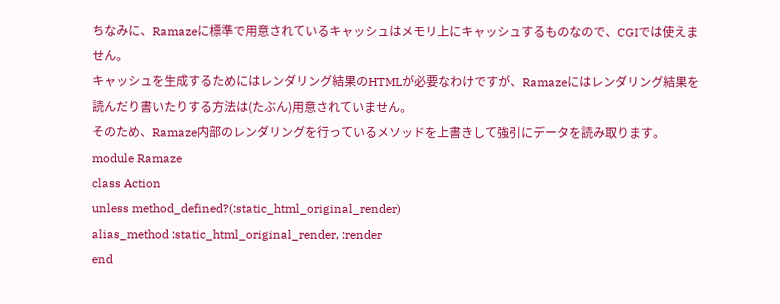ちなみに、Ramazeに標準で用意されているキャッシュはメモリ上にキャッシュするものなので、CGIでは使えません。
キャッシュを生成するためにはレンダリング結果のHTMLが必要なわけですが、Ramazeにはレンダリング結果を読んだり書いたりする方法は(たぶん)用意されていません。
そのため、Ramaze内部のレンダリングを行っているメソッドを上書きして強引にデータを読み取ります。
module Ramaze
class Action
unless method_defined?(:static_html_original_render)
alias_method :static_html_original_render, :render
end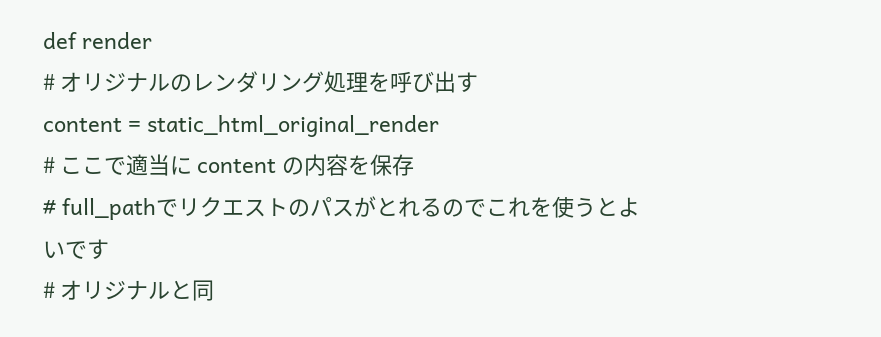def render
# オリジナルのレンダリング処理を呼び出す
content = static_html_original_render
# ここで適当に content の内容を保存
# full_pathでリクエストのパスがとれるのでこれを使うとよいです
# オリジナルと同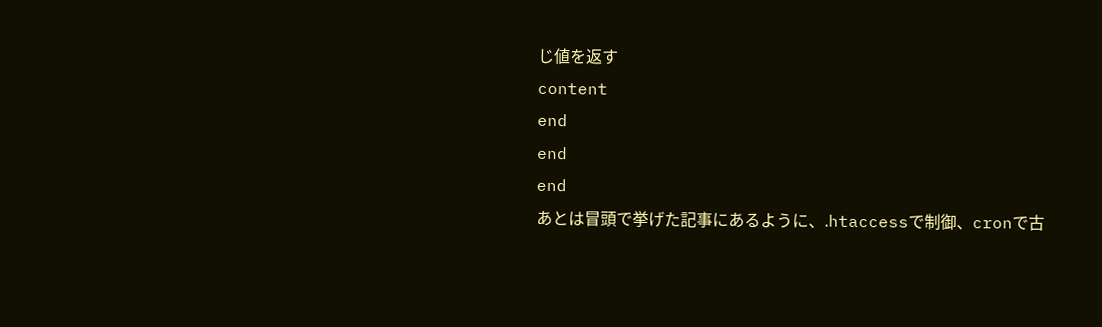じ値を返す
content
end
end
end
あとは冒頭で挙げた記事にあるように、.htaccessで制御、cronで古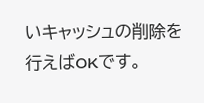いキャッシュの削除を行えばOKです。